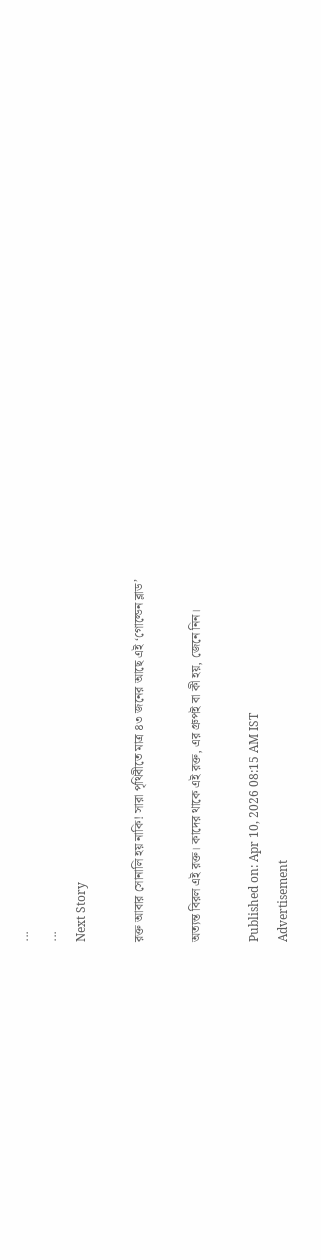...
...
Next Story

রক্ত আবার সোনালি হয় নাকি! সারা পৃথিবীতে মাত্র ৪৩ জনের আছে এই ‘গোল্ডেন ব্লাড’

অত্যন্ত বিরল এই রক্ত। কাদের থাকে এই রক্ত, এর গ্রুপই বা কী হয়, জেনে নিন।

Published on: Apr 10, 2026 08:15 AM IST
Advertisement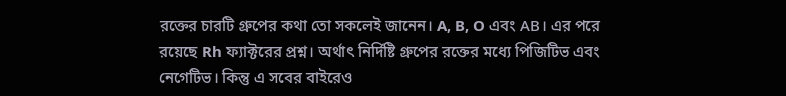রক্তের চারটি গ্রুপের কথা তো সকলেই জানেন। A, B, O এবং AB। এর পরে রয়েছে Rh ফ্যাক্টরের প্রশ্ন। অর্থাৎ নির্দিষ্টি গ্রুপের রক্তের মধ্যে পিজিটিভ এবং নেগেটিভ। কিন্তু এ সবের বাইরেও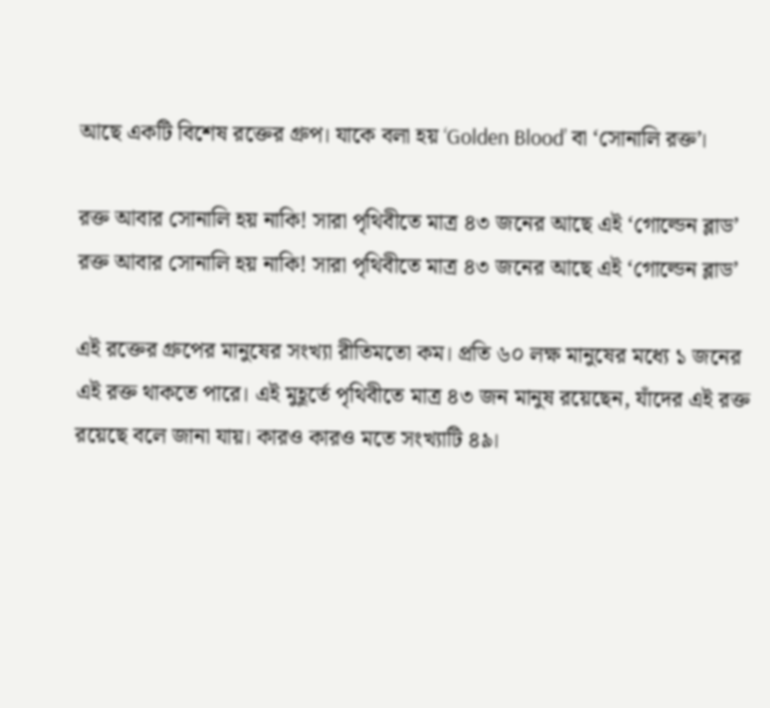আছে একটি বিশেষ রক্তের গ্রুপ। যাকে বলা হয় ‘Golden Blood’ বা ‘সোনালি রক্ত’।

রক্ত আবার সোনালি হয় নাকি! সারা পৃথিবীতে মাত্র ৪৩ জনের আছে এই ‘গোল্ডেন ব্লাড’
রক্ত আবার সোনালি হয় নাকি! সারা পৃথিবীতে মাত্র ৪৩ জনের আছে এই ‘গোল্ডেন ব্লাড’

এই রক্তের গ্রুপের মানুষের সংখ্যা রীতিমতো কম। প্রতি ৬০ লক্ষ মানুষের মধ্যে ১ জনের এই রক্ত থাকতে পারে। এই মুহূর্তে পৃথিবীতে মাত্র ৪৩ জন মানুষ রয়েছেন, যাঁদের এই রক্ত রয়েছে বলে জানা যায়। কারও কারও মতে সংখ্যাটি ৪৯।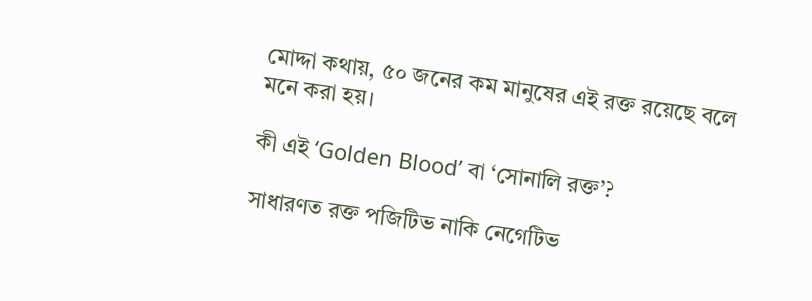মোদ্দা কথায়, ৫০ জনের কম মানুষের এই রক্ত রয়েছে বলে মনে করা হয়।

কী এই ‘Golden Blood’ বা ‘সোনালি রক্ত’?

সাধারণত রক্ত পজিটিভ নাকি নেগেটিভ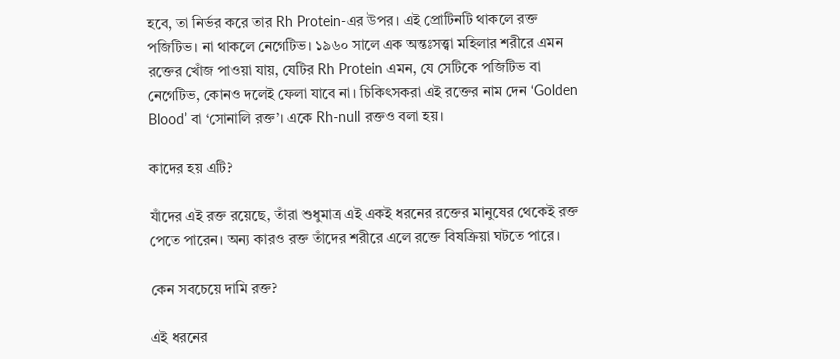হবে, তা নির্ভর করে তার Rh Protein-এর উপর। এই প্রোটিনটি থাকলে রক্ত পজিটিভ। না থাকলে নেগেটিভ। ১৯৬০ সালে এক অন্তঃসত্ত্বা মহিলার শরীরে এমন রক্তের খোঁজ পাওয়া যায়, যেটির Rh Protein এমন, যে সেটিকে পজিটিভ বা নেগেটিভ, কোনও দলেই ফেলা যাবে না। চিকিৎসকরা এই রক্তের নাম দেন ‘Golden Blood’ বা ‘সোনালি রক্ত’। একে Rh-null রক্তও বলা হয়।

কাদের হয় এটি?

যাঁদের এই রক্ত রয়েছে, তাঁরা শুধুমাত্র এই একই ধরনের রক্তের মানুষের থেকেই রক্ত পেতে পারেন। অন্য কারও রক্ত তাঁদের শরীরে এলে রক্তে বিষক্রিয়া ঘটতে পারে।

কেন সবচেয়ে দামি রক্ত?

এই ধরনের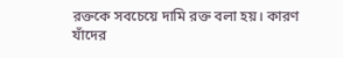রক্তকে সবচেয়ে দামি রক্ত বলা হয়। কারণ যাঁদের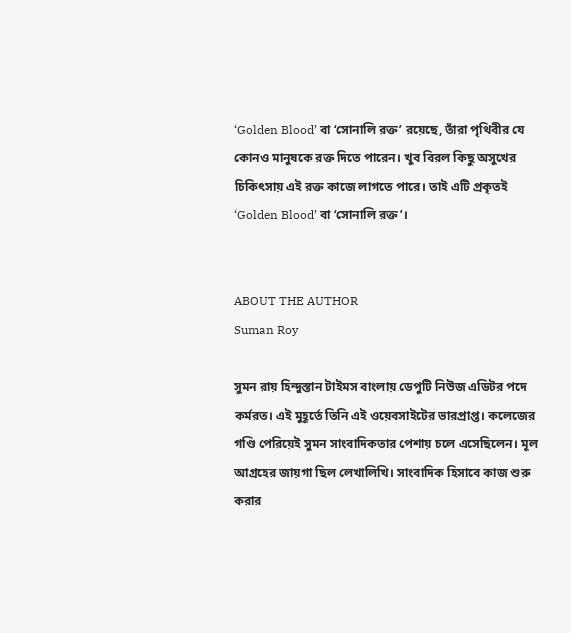‘Golden Blood’ বা ‘সোনালি রক্ত’ রয়েছে, তাঁরা পৃথিবীর যে কোনও মানুষকে রক্ত দিতে পারেন। খুব বিরল কিছু অসুখের চিকিৎসায় এই রক্ত কাজে লাগতে পারে। তাই এটি প্রকৃতই ‘Golden Blood’ বা ‘সোনালি রক্ত’।


ABOUT THE AUTHOR
Suman Roy

সুমন রায় হিন্দুস্তান টাইমস বাংলায় ডেপুটি নিউজ এডিটর পদে কর্মরত। এই মুহূর্তে তিনি এই ওয়েবসাইটের ভারপ্রাপ্ত। কলেজের গণ্ডি পেরিয়েই সুমন সাংবাদিকতার পেশায় চলে এসেছিলেন। মূল আগ্রহের জায়গা ছিল লেখালিখি। সাংবাদিক হিসাবে কাজ শুরু করার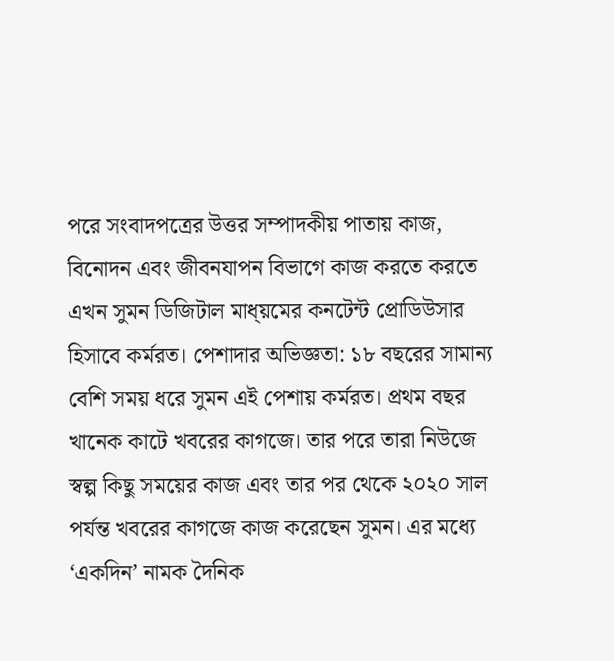পরে সংবাদপত্রের উত্তর সম্পাদকীয় পাতায় কাজ, বিনোদন এবং জীবনযাপন বিভাগে কাজ করতে করতে এখন সুমন ডিজিটাল মাধ্য়মের কনটেন্ট প্রোডিউসার হিসাবে কর্মরত। পেশাদার অভিজ্ঞতা: ১৮ বছরের সামান্য বেশি সময় ধরে সুমন এই পেশায় কর্মরত। প্রথম বছর খানেক কাটে খবরের কাগজে। তার পরে তারা নিউজে স্বল্প কিছু সময়ের কাজ এবং তার পর থেকে ২০২০ সাল পর্যন্ত খবরের কাগজে কাজ করেছেন সুমন। এর মধ্যে ‘একদিন’ নামক দৈনিক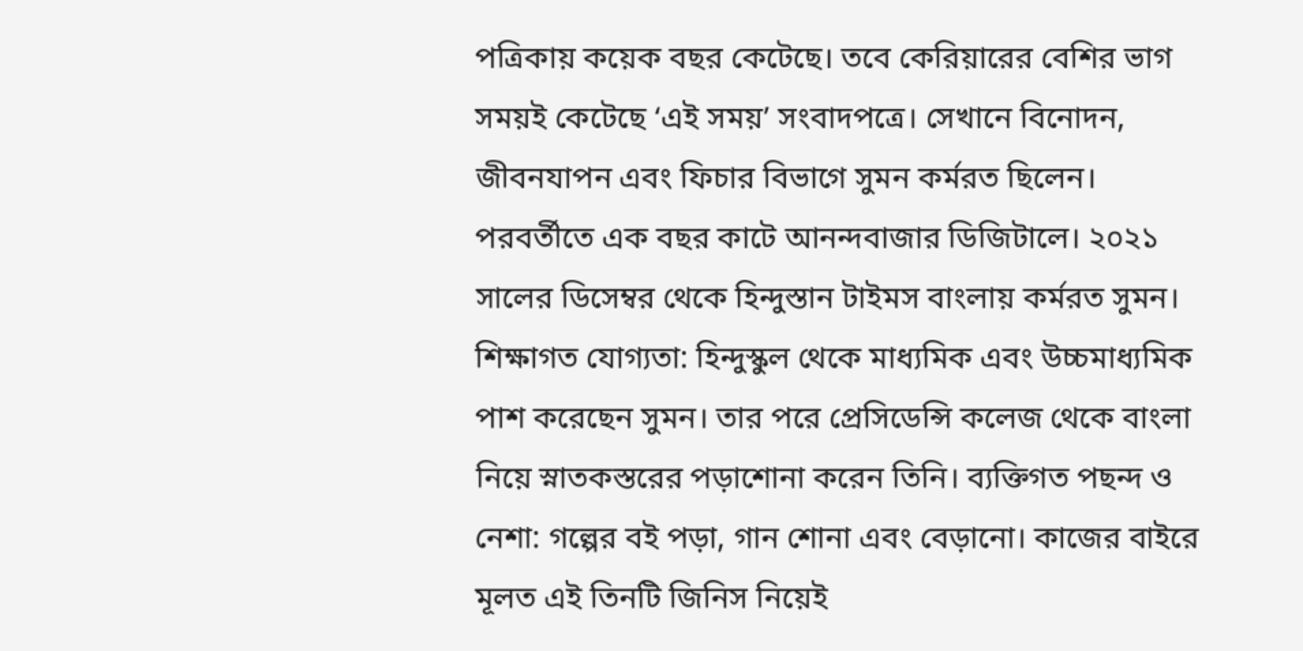পত্রিকায় কয়েক বছর কেটেছে। তবে কেরিয়ারের বেশির ভাগ সময়ই কেটেছে ‘এই সময়’ সংবাদপত্রে। সেখানে বিনোদন, জীবনযাপন এবং ফিচার বিভাগে সুমন কর্মরত ছিলেন। পরবর্তীতে এক বছর কাটে আনন্দবাজার ডিজিটালে। ২০২১ সালের ডিসেম্বর থেকে হিন্দুস্তান টাইমস বাংলায় কর্মরত সুমন। শিক্ষাগত যোগ্যতা: হিন্দুস্কুল থেকে মাধ্যমিক এবং উচ্চমাধ্যমিক পাশ করেছেন সুমন। তার পরে প্রেসিডেন্সি কলেজ থেকে বাংলা নিয়ে স্নাতকস্তরের পড়াশোনা করেন তিনি। ব্যক্তিগত পছন্দ ও নেশা: গল্পের বই পড়া, গান শোনা এবং বেড়ানো। কাজের বাইরে মূলত এই তিনটি জিনিস নিয়েই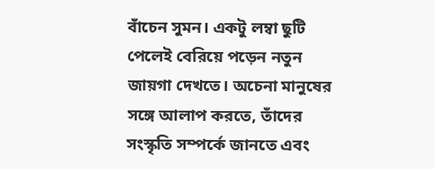বাঁচেন সুমন। একটু লম্বা ছুটি পেলেই বেরিয়ে পড়েন নতুন জায়গা দেখতে। অচেনা মানুষের সঙ্গে আলাপ করতে, তাঁদের সংস্কৃতি সম্পর্কে জানতে এবং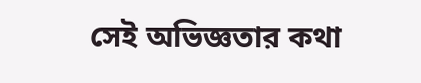সেই অভিজ্ঞতার কথা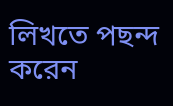লিখতে পছন্দ করেন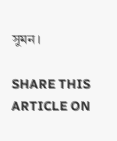সুমন।

SHARE THIS ARTICLE ON